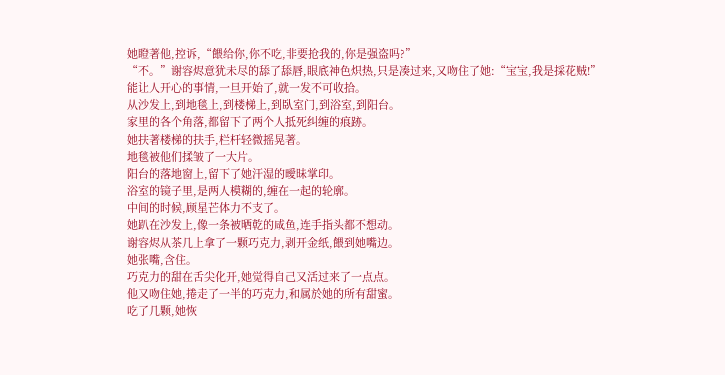她瞪著他,控诉,“餵给你,你不吃,非要抢我的,你是强盗吗?”
“不。”谢容烬意犹未尽的舔了舔唇,眼底神色炽热,只是凑过来,又吻住了她:“宝宝,我是採花贼!”
能让人开心的事情,一旦开始了,就一发不可收拾。
从沙发上,到地毯上,到楼梯上,到臥室门,到浴室,到阳台。
家里的各个角落,都留下了两个人抵死纠缠的痕跡。
她扶著楼梯的扶手,栏杆轻微摇晃著。
地毯被他们揉皱了一大片。
阳台的落地窗上,留下了她汗湿的曖昧掌印。
浴室的镜子里,是两人模糊的,缠在一起的轮廓。
中间的时候,顾星芒体力不支了。
她趴在沙发上,像一条被晒乾的咸鱼,连手指头都不想动。
谢容烬从茶几上拿了一颗巧克力,剥开金纸,餵到她嘴边。
她张嘴,含住。
巧克力的甜在舌尖化开,她觉得自己又活过来了一点点。
他又吻住她,捲走了一半的巧克力,和属於她的所有甜蜜。
吃了几颗,她恢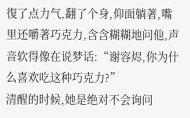復了点力气,翻了个身,仰面躺著,嘴里还嚼著巧克力,含含糊糊地问他,声音软得像在说梦话:“谢容烬,你为什么喜欢吃这种巧克力?”
清醒的时候,她是绝对不会询问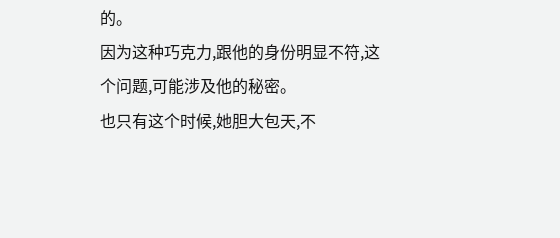的。
因为这种巧克力,跟他的身份明显不符,这个问题,可能涉及他的秘密。
也只有这个时候,她胆大包天,不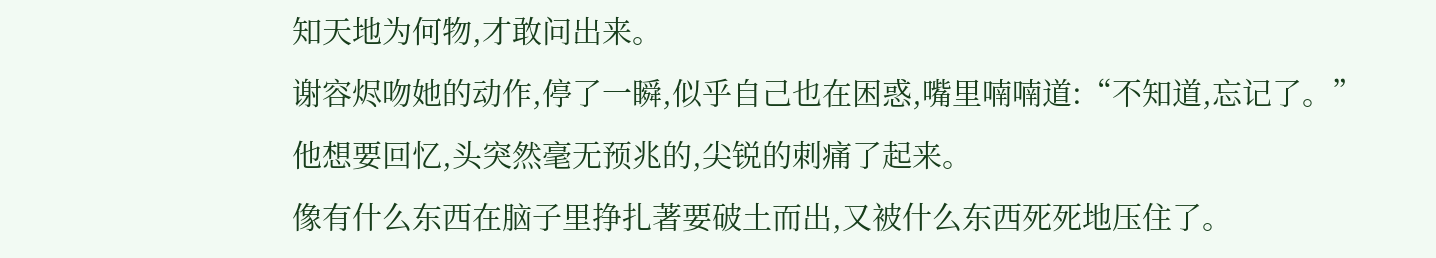知天地为何物,才敢问出来。
谢容烬吻她的动作,停了一瞬,似乎自己也在困惑,嘴里喃喃道:“不知道,忘记了。”
他想要回忆,头突然毫无预兆的,尖锐的刺痛了起来。
像有什么东西在脑子里挣扎著要破土而出,又被什么东西死死地压住了。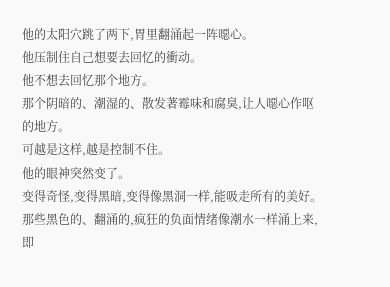他的太阳穴跳了两下,胃里翻涌起一阵噁心。
他压制住自己想要去回忆的衝动。
他不想去回忆那个地方。
那个阴暗的、潮湿的、散发著霉味和腐臭,让人噁心作呕的地方。
可越是这样,越是控制不住。
他的眼神突然变了。
变得奇怪,变得黑暗,变得像黑洞一样,能吸走所有的美好。
那些黑色的、翻涌的,疯狂的负面情绪像潮水一样涌上来,即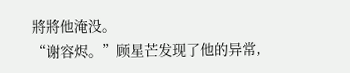將將他淹没。
“谢容烬。”顾星芒发现了他的异常,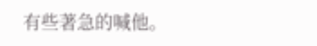有些著急的喊他。